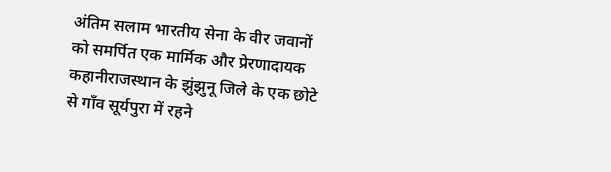अंतिम सलाम भारतीय सेना के वीर जवानों को समर्पित एक मार्मिक और प्रेरणादायक कहानीराजस्थान के झुंझुनू जिले के एक छोटे से गाँव सूर्यपुरा में रहने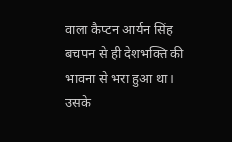वाला कैप्टन आर्यन सिंह बचपन से ही देशभक्ति की भावना से भरा हुआ था। उसके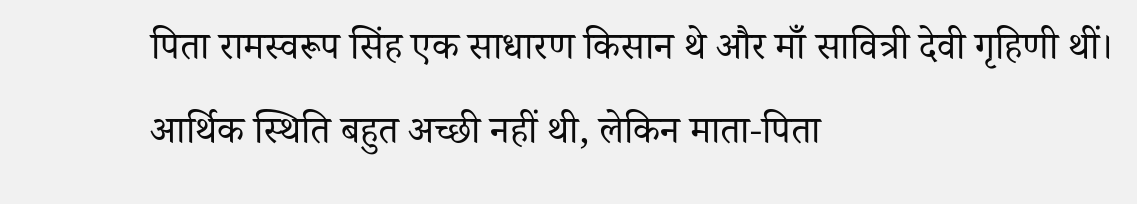पिता रामस्वरूप सिंह एक साधारण किसान थे और माँ सावित्री देवी गृहिणी थीं। आर्थिक स्थिति बहुत अच्छी नहीं थी, लेकिन माता-पिता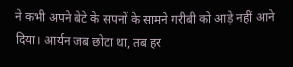ने कभी अपने बेटे के सपनों के सामने गरीबी को आड़े नहीं आने दिया। आर्यन जब छोटा था, तब हर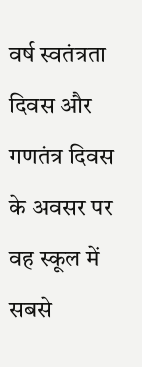वर्ष स्वतंत्रता दिवस और गणतंत्र दिवस के अवसर पर वह स्कूल में सबसे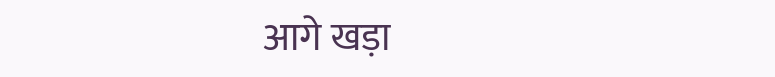आगे खड़ा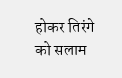होकर तिरंगे को सलाम